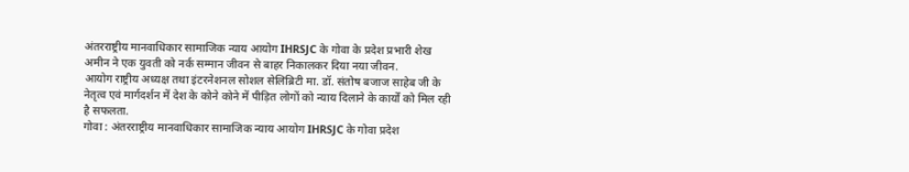अंतरराष्ट्रीय मानवाधिकार सामाजिक न्याय आयोग IHRSJC के गोवा के प्रदेश प्रभारी शेख अमीन ने एक युवती को नर्क सम्मान जीवन से बाहर निकालकर दिया नया जीवन.
आयोग राष्ट्रीय अध्यक्ष तथा इंटरनेशनल सोशल सेलिब्रिटी मा. डॉ. संतोष बजाज साहेब जी के नेतृत्व एवं मार्गदर्शन में देश के कोने कोने में पीड़ित लोगों को न्याय दिलाने के कार्यों को मिल रही है सफलता.
गोवा : अंतरराष्ट्रीय मानवाधिकार सामाजिक न्याय आयोग IHRSJC के गोवा प्रदेश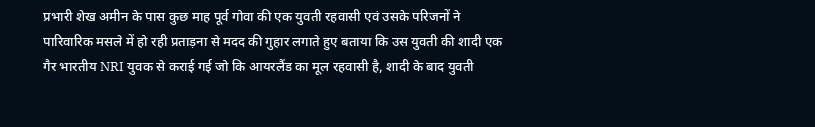प्रभारी शेख अमीन के पास कुछ माह पूर्व गोवा की एक युवती रहवासी एवं उसके परिजनों ने पारिवारिक मसले में हो रही प्रताड़ना से मदद की गुहार लगाते हुए बताया कि उस युवती की शादी एक गैर भारतीय NRI युवक से कराई गई जो कि आयरलैंड का मूल रहवासी है, शादी के बाद युवती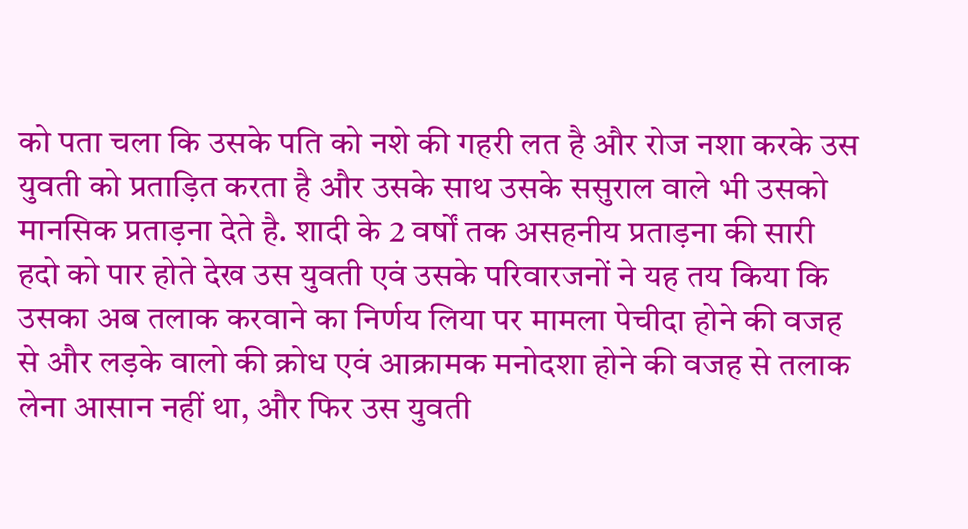को पता चला कि उसके पति को नशे की गहरी लत है और रोज नशा करके उस युवती को प्रताड़ित करता है और उसके साथ उसके ससुराल वाले भी उसको मानसिक प्रताड़ना देते है. शादी के 2 वर्षों तक असहनीय प्रताड़ना की सारी हदो को पार होते देख उस युवती एवं उसके परिवारजनों ने यह तय किया कि उसका अब तलाक करवाने का निर्णय लिया पर मामला पेचीदा होने की वजह से और लड़के वालो की क्रोध एवं आक्रामक मनोदशा होने की वजह से तलाक लेना आसान नहीं था, और फिर उस युवती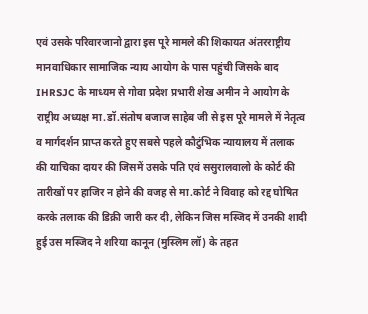एवं उसके परिवारजानो द्वारा इस पूरे मामले की शिकायत अंतरराष्ट्रीय मानवाधिकार सामाजिक न्याय आयोग के पास पहुंची जिसके बाद IHRSJC के माध्यम से गोवा प्रदेश प्रभारी शेख अमीन ने आयोग के राष्ट्रीय अध्यक्ष मा.डॉ.संतोष बजाज साहेब जी से इस पूरे मामले में नेतृत्व व मार्गदर्शन प्राप्त करते हुए सबसे पहले कौटुंभिक न्यायालय में तलाक की याचिका दायर की जिसमें उसके पति एवं ससुरालवालो के कोर्ट की तारीखों पर हाजिर न होने की वजह से मा.कोर्ट ने विवाह को रद्द घोषित करके तलाक की डिक्री जारी कर दी, लेकिन जिस मस्जिद में उनकी शादी हुई उस मस्जिद ने शरिया कानून (मुस्लिम लॉ) के तहत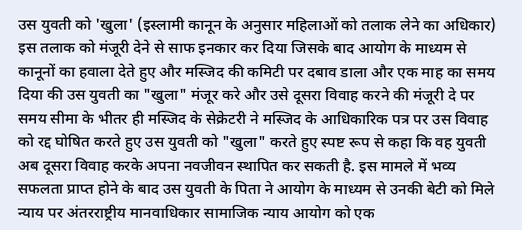उस युवती को 'खुला' (इस्लामी कानून के अनुसार महिलाओं को तलाक लेने का अधिकार) इस तलाक को मंजूरी देने से साफ इनकार कर दिया जिसके बाद आयोग के माध्यम से कानूनों का हवाला देते हुए और मस्जिद की कमिटी पर दबाव डाला और एक माह का समय दिया की उस युवती का "खुला" मंजूर करे और उसे दूसरा विवाह करने की मंजूरी दे पर समय सीमा के भीतर ही मस्जिद के सेक्रेटरी ने मस्जिद के आधिकारिक पत्र पर उस विवाह को रद्द घोषित करते हुए उस युवती को "खुला" करते हुए स्पष्ट रूप से कहा कि वह युवती अब दूसरा विवाह करके अपना नवजीवन स्थापित कर सकती है. इस मामले में भव्य सफलता प्राप्त होने के बाद उस युवती के पिता ने आयोग के माध्यम से उनकी बेटी को मिले न्याय पर अंतरराष्ट्रीय मानवाधिकार सामाजिक न्याय आयोग को एक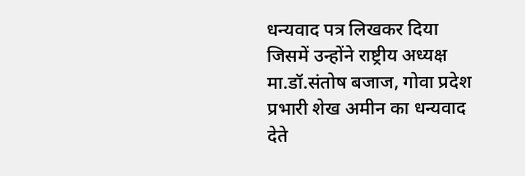धन्यवाद पत्र लिखकर दिया जिसमें उन्होंने राष्ट्रीय अध्यक्ष मा.डॉ.संतोष बजाज, गोवा प्रदेश प्रभारी शेख अमीन का धन्यवाद देते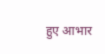हुए आभार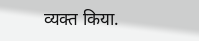व्यक्त किया.